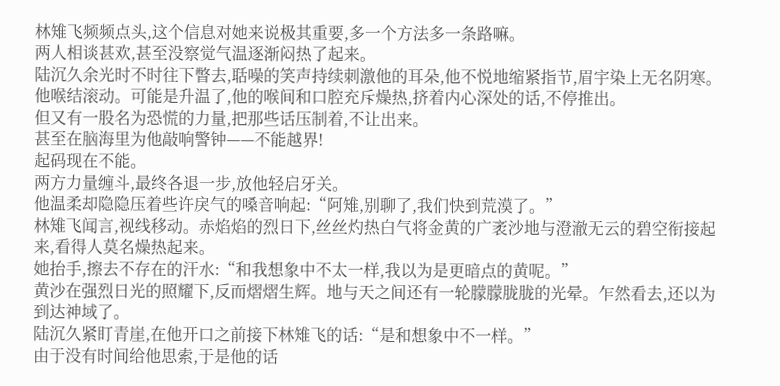林雉飞频频点头,这个信息对她来说极其重要,多一个方法多一条路嘛。
两人相谈甚欢,甚至没察觉气温逐渐闷热了起来。
陆沉久余光时不时往下瞥去,聒噪的笑声持续刺激他的耳朵,他不悦地缩紧指节,眉宇染上无名阴寒。
他喉结滚动。可能是升温了,他的喉间和口腔充斥燥热,挤着内心深处的话,不停推出。
但又有一股名为恐慌的力量,把那些话压制着,不让出来。
甚至在脑海里为他敲响警钟——不能越界!
起码现在不能。
两方力量缠斗,最终各退一步,放他轻启牙关。
他温柔却隐隐压着些许戾气的嗓音响起:“阿雉,别聊了,我们快到荒漠了。”
林雉飞闻言,视线移动。赤焰焰的烈日下,丝丝灼热白气将金黄的广袤沙地与澄澈无云的碧空衔接起来,看得人莫名燥热起来。
她抬手,擦去不存在的汗水:“和我想象中不太一样,我以为是更暗点的黄呢。”
黄沙在强烈日光的照耀下,反而熠熠生辉。地与天之间还有一轮朦朦胧胧的光晕。乍然看去,还以为到达神域了。
陆沉久紧盯青崖,在他开口之前接下林雉飞的话:“是和想象中不一样。”
由于没有时间给他思索,于是他的话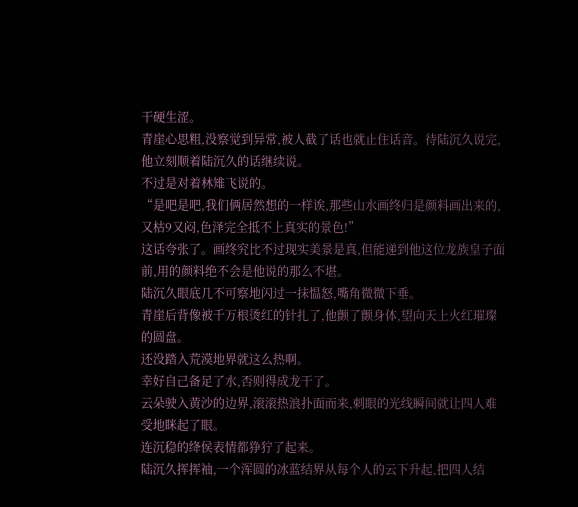干硬生涩。
青崖心思粗,没察觉到异常,被人截了话也就止住话音。待陆沉久说完,他立刻顺着陆沉久的话继续说。
不过是对着林雉飞说的。
“是吧是吧,我们俩居然想的一样诶,那些山水画终归是颜料画出来的,又枯9又闷,色泽完全抵不上真实的景色!”
这话夸张了。画终究比不过现实美景是真,但能递到他这位龙族皇子面前,用的颜料绝不会是他说的那么不堪。
陆沉久眼底几不可察地闪过一抹愠怒,嘴角微微下垂。
青崖后背像被千万根烫红的针扎了,他颤了颤身体,望向天上火红璀璨的圆盘。
还没踏入荒漠地界就这么热啊。
幸好自己备足了水,否则得成龙干了。
云朵驶入黄沙的边界,滚滚热浪扑面而来,刺眼的光线瞬间就让四人难受地眯起了眼。
连沉稳的绛侯表情都狰狞了起来。
陆沉久挥挥袖,一个浑圆的冰蓝结界从每个人的云下升起,把四人结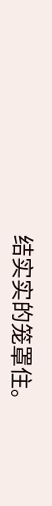结实实的笼罩住。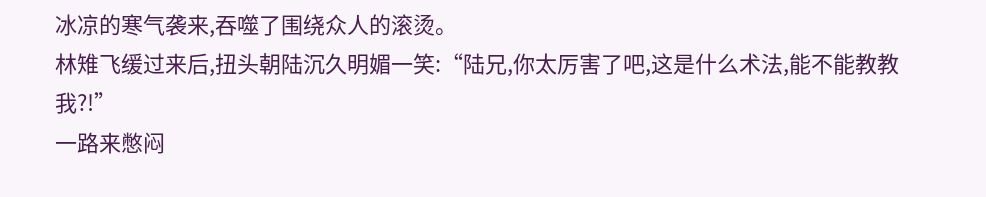冰凉的寒气袭来,吞噬了围绕众人的滚烫。
林雉飞缓过来后,扭头朝陆沉久明媚一笑:“陆兄,你太厉害了吧,这是什么术法,能不能教教我?!”
一路来憋闷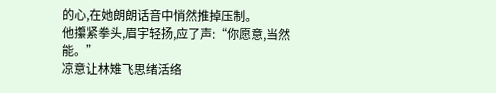的心,在她朗朗话音中悄然推掉压制。
他攥紧拳头,眉宇轻扬,应了声:“你愿意,当然能。”
凉意让林雉飞思绪活络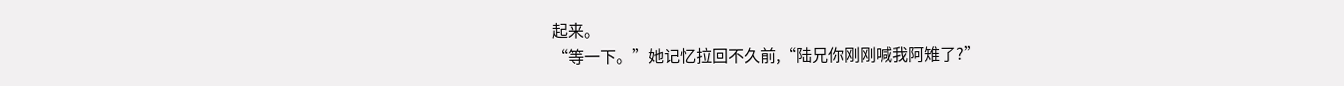起来。
“等一下。”她记忆拉回不久前,“陆兄你刚刚喊我阿雉了?”